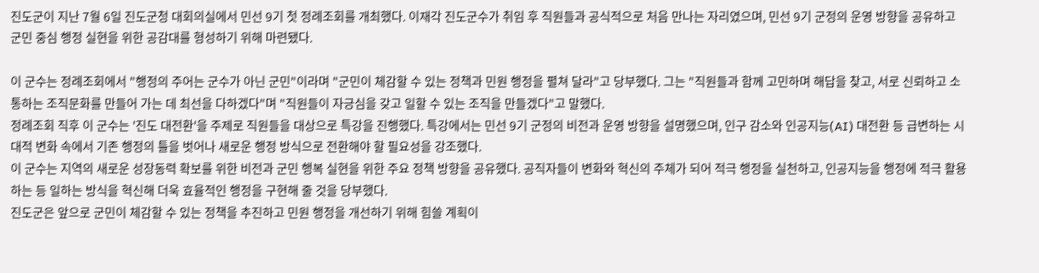진도군이 지난 7월 6일 진도군청 대회의실에서 민선 9기 첫 정례조회를 개최했다. 이재각 진도군수가 취임 후 직원들과 공식적으로 처음 만나는 자리였으며, 민선 9기 군정의 운영 방향을 공유하고 군민 중심 행정 실현을 위한 공감대를 형성하기 위해 마련됐다.

이 군수는 정례조회에서 "행정의 주어는 군수가 아닌 군민"이라며 "군민이 체감할 수 있는 정책과 민원 행정을 펼쳐 달라"고 당부했다. 그는 "직원들과 함께 고민하며 해답을 찾고, 서로 신뢰하고 소통하는 조직문화를 만들어 가는 데 최선을 다하겠다"며 "직원들이 자긍심을 갖고 일할 수 있는 조직을 만들겠다"고 말했다.
정례조회 직후 이 군수는 '진도 대전환'을 주제로 직원들을 대상으로 특강을 진행했다. 특강에서는 민선 9기 군정의 비전과 운영 방향을 설명했으며, 인구 감소와 인공지능(AI) 대전환 등 급변하는 시대적 변화 속에서 기존 행정의 틀을 벗어나 새로운 행정 방식으로 전환해야 할 필요성을 강조했다.
이 군수는 지역의 새로운 성장동력 확보를 위한 비전과 군민 행복 실현을 위한 주요 정책 방향을 공유했다. 공직자들이 변화와 혁신의 주체가 되어 적극 행정을 실천하고, 인공지능을 행정에 적극 활용하는 등 일하는 방식을 혁신해 더욱 효율적인 행정을 구현해 줄 것을 당부했다.
진도군은 앞으로 군민이 체감할 수 있는 정책을 추진하고 민원 행정을 개선하기 위해 힘쓸 계획이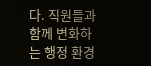다. 직원들과 함께 변화하는 행정 환경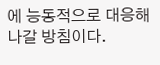에 능동적으로 대응해 나갈 방침이다.